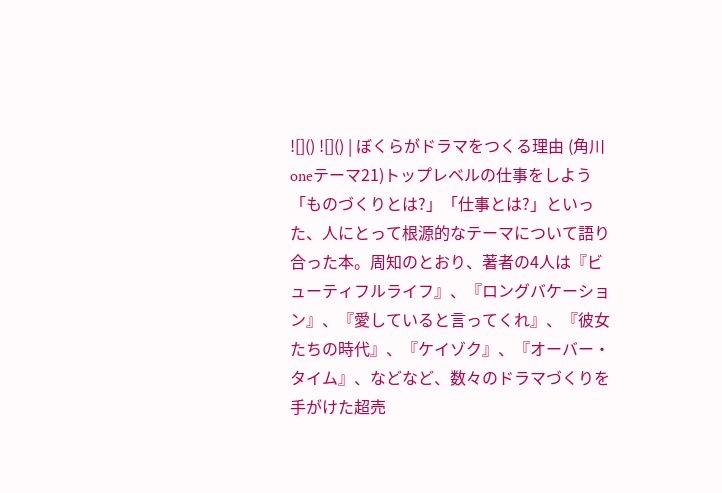![]() ![]() | ぼくらがドラマをつくる理由 (角川oneテーマ21)トップレベルの仕事をしよう「ものづくりとは?」「仕事とは?」といった、人にとって根源的なテーマについて語り合った本。周知のとおり、著者の4人は『ビューティフルライフ』、『ロングバケーション』、『愛していると言ってくれ』、『彼女たちの時代』、『ケイゾク』、『オーバー・タイム』、などなど、数々のドラマづくりを手がけた超売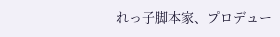れっ子脚本家、プロデュー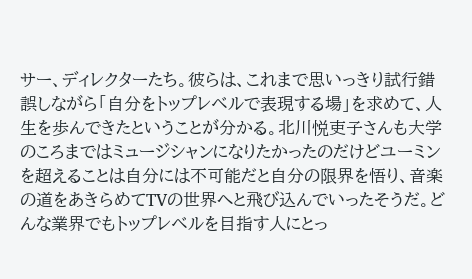サー、ディレクターたち。彼らは、これまで思いっきり試行錯誤しながら「自分をトップレベルで表現する場」を求めて、人生を歩んできたということが分かる。北川悦吏子さんも大学のころまではミュージシャンになりたかったのだけどユーミンを超えることは自分には不可能だと自分の限界を悟り、音楽の道をあきらめてTVの世界へと飛び込んでいったそうだ。どんな業界でもトップレベルを目指す人にとっ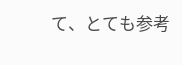て、とても参考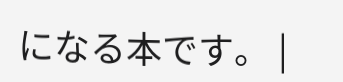になる本です。 |